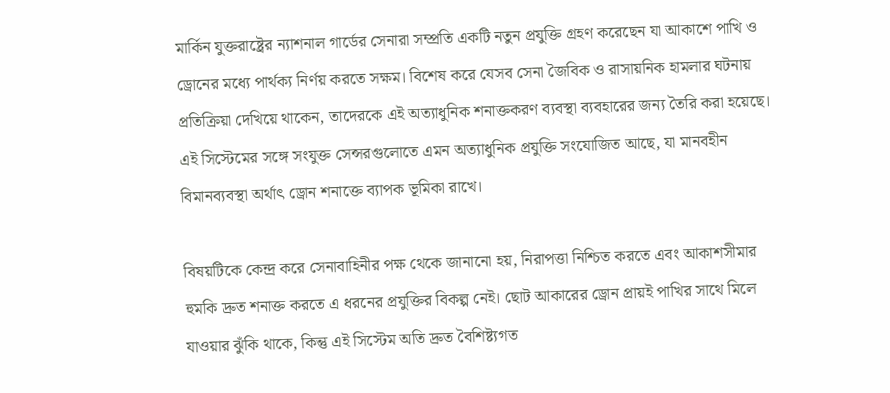মার্কিন যুক্তরাষ্ট্রের ন্যাশনাল গার্ডের সেনারা সম্প্রতি একটি নতুন প্রযুক্তি গ্রহণ করেছেন যা আকাশে পাখি ও ড্রোনের মধ্যে পার্থক্য নির্ণয় করতে সক্ষম। বিশেষ করে যেসব সেনা জৈবিক ও রাসায়নিক হামলার ঘটনায় প্রতিক্রিয়া দেখিয়ে থাকেন, তাদেরকে এই অত্যাধুনিক শনাক্তকরণ ব্যবস্থা ব্যবহারের জন্য তৈরি করা হয়েছে। এই সিস্টেমের সঙ্গে সংযুক্ত সেন্সরগুলোতে এমন অত্যাধুনিক প্রযুক্তি সংযোজিত আছে, যা মানবহীন বিমানব্যবস্থা অর্থাৎ ড্রোন শনাক্তে ব্যাপক ভূমিকা রাখে।

বিষয়টিকে কেন্দ্র করে সেনাবাহিনীর পক্ষ থেকে জানানো হয়, নিরাপত্তা নিশ্চিত করতে এবং আকাশসীমার হুমকি দ্রুত শনাক্ত করতে এ ধরনের প্রযুক্তির বিকল্প নেই। ছোট আকারের ড্রোন প্রায়ই পাখির সাথে মিলে যাওয়ার ঝুঁকি থাকে, কিন্তু এই সিস্টেম অতি দ্রুত বৈশিষ্ট্যগত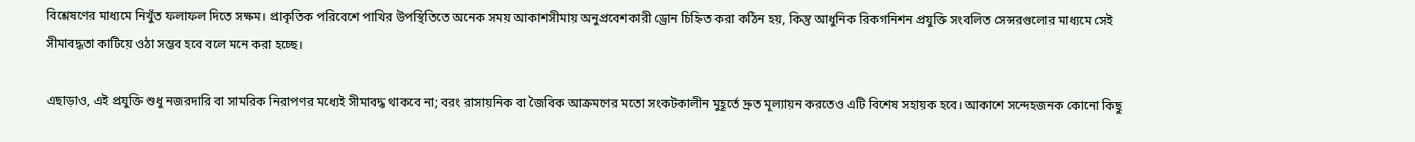বিশ্লেষণের মাধ্যমে নিখুঁত ফলাফল দিতে সক্ষম। প্রাকৃতিক পরিবেশে পাখির উপস্থিতিতে অনেক সময় আকাশসীমায় অনুপ্রবেশকারী ড্রোন চিহ্নিত করা কঠিন হয়, কিন্তু আধুনিক রিকগনিশন প্রযুক্তি সংবলিত সেন্সরগুলোর মাধ্যমে সেই সীমাবদ্ধতা কাটিয়ে ওঠা সম্ভব হবে বলে মনে করা হচ্ছে।

এছাড়াও, এই প্রযুক্তি শুধু নজরদারি বা সামরিক নিরাপণর মধ্যেই সীমাবদ্ধ থাকবে না; বরং রাসায়নিক বা জৈবিক আক্রমণের মতো সংকটকালীন মুহূর্তে দ্রুত মূল্যায়ন করতেও এটি বিশেষ সহায়ক হবে। আকাশে সন্দেহজনক কোনো কিছু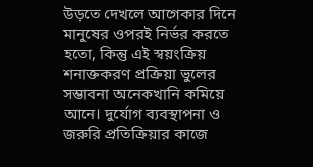উড়তে দেখলে আগেকার দিনে মানুষের ওপরই নির্ভর করতে হতো, কিন্তু এই স্বয়ংক্রিয় শনাক্তকরণ প্রক্রিয়া ভুলের সম্ভাবনা অনেকখানি কমিয়ে আনে। দুর্যোগ ব্যবস্থাপনা ও জরুরি প্রতিক্রিয়ার কাজে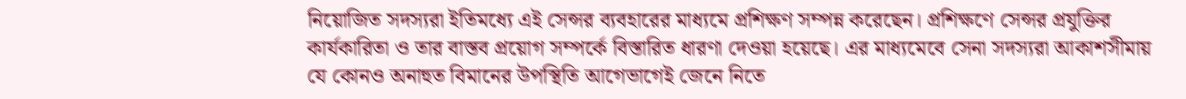নিয়োজিত সদস্যরা ইতিমধ্যে এই সেন্সর ব্যবহারের মাধ্যমে প্রশিক্ষণ সম্পন্ন করেছেন। প্রশিক্ষণে সেন্সর প্রযুক্তির কার্যকারিতা ও তার বাস্তব প্রয়োগ সম্পর্কে বিস্তারিত ধারণা দেওয়া হয়েছে। এর মাধ্যমেবে সেনা সদস্যরা আকাশসীমায় যে কোনও অনাহুত বিমানের উপস্থিতি আগেভাগেই জেনে নিতে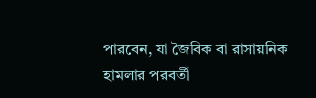পারবেন, যা জৈবিক বা রাসায়নিক হামলার পরবর্তী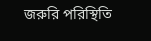জরুরি পরিস্থিতি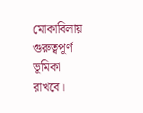মোকাবিলায় গুরুত্বপূর্ণ ভূমিকা রাখবে।